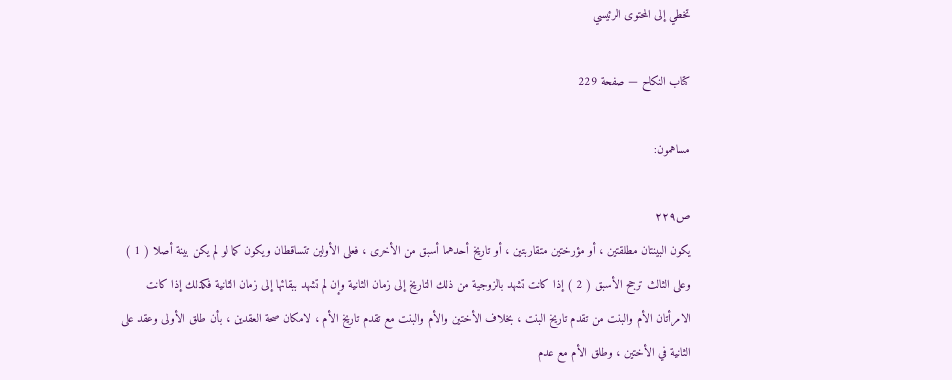تخطي إلى المحتوى الرئيسي

كتاب النكاح — صفحة 229

مساهمون:

ص٢٢٩
يكون البينتان مطلقتين ، أو مؤرختين متقاربتين ، أو تاريخ أحدهما أسبق من الأخرى ، فعلى الأولين تتساقطان ويكون كما لو لم يكن بينة أصلا ( 1 ) وعلى الثالث ترجح الأسبق ( 2 ) إذا كانت تشهد بالزوجية من ذلك التاريخ إلى زمان الثانية وإن لم تشهد ببقائها إلى زمان الثانية فكذلك إذا كانت الامرأتان الأم والبنت من تقدم تاريخ البنت ، بخلاف الأختين والأم والبنت مع تقدم تاريخ الأم ، لامكان صحة العقدين ، بأن طلق الأولى وعقد على الثانية في الأختين ، وطلق الأم مع عدم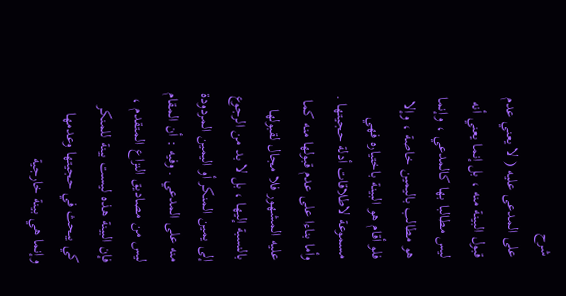شرح
على المدعى عليه ( لا يعني عدم قبول البينة منه ، بل إنما يعني أنه ليس مطالبا بها كالمدعي ، وإنما هو مطالب باليمين خاصة ، وإلا فلو أقام هو البينة باختياره فهي مسموعة لاطلاقات أدلة حجيتها . وأما بناءا على عدم قبولها منه كما عليه المشهور فلا مجال لقبولها بالنسبة إليها ، بل لا بد من الرجوع إلى يمين المنكر أو اليمين المردودة منه على المدعي . وفيه : أن المقام ليس من مصاديق النزاع المتقدم ، فإن البينة هذه ليست بينة للمنكر كي يبحث في حجيتها وعدمها وإنما هي بينة خارجية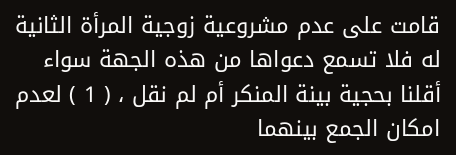قامت على عدم مشروعية زوجية المرأة الثانية له فلا تسمع دعواها من هذه الجهة سواء أقلنا بحجية بينة المنكر أم لم نقل ، ( 1 ) لعدم امكان الجمع بينهما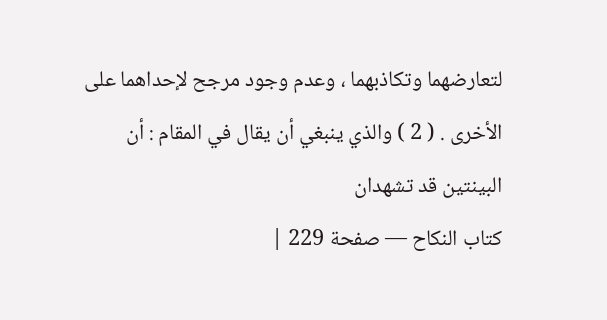لتعارضهما وتكاذبهما ، وعدم وجود مرجح لإحداهما على الأخرى . ( 2 ) والذي ينبغي أن يقال في المقام : أن البينتين قد تشهدان
كتاب النكاح — صفحة 229 |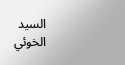السيد الخوئي